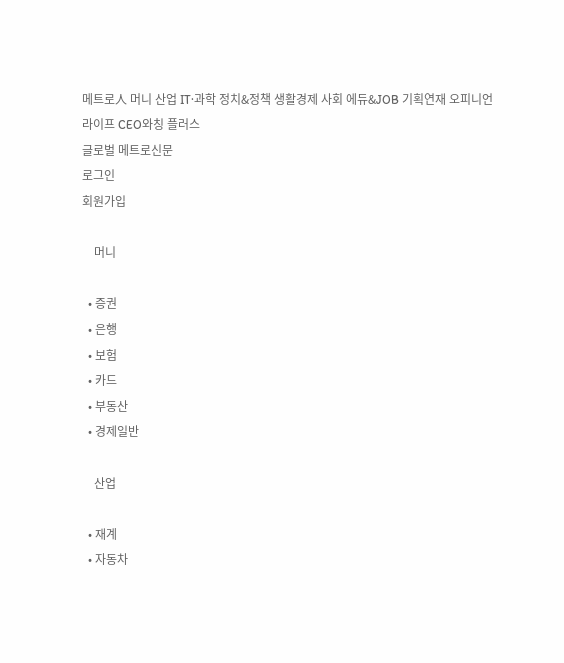메트로人 머니 산업 IT·과학 정치&정책 생활경제 사회 에듀&JOB 기획연재 오피니언 라이프 CEO와칭 플러스
글로벌 메트로신문
로그인
회원가입

    머니

  • 증권
  • 은행
  • 보험
  • 카드
  • 부동산
  • 경제일반

    산업

  • 재계
  • 자동차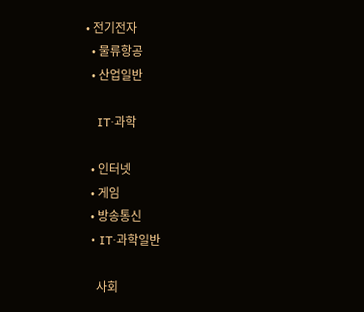• 전기전자
  • 물류항공
  • 산업일반

    IT·과학

  • 인터넷
  • 게임
  • 방송통신
  • IT·과학일반

    사회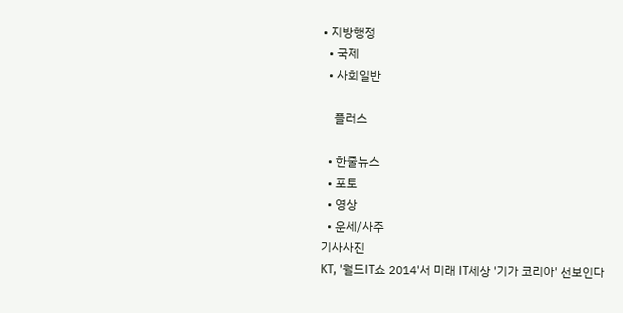• 지방행정
  • 국제
  • 사회일반

    플러스

  • 한줄뉴스
  • 포토
  • 영상
  • 운세/사주
기사사진
KT, '월드IT쇼 2014'서 미래 IT세상 '기가 코리아' 선보인다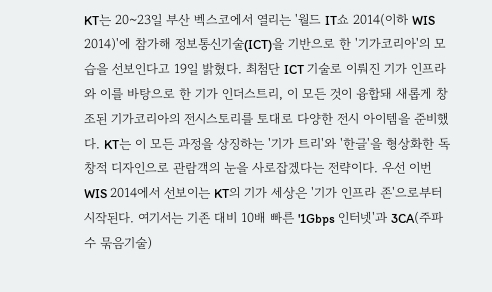KT는 20~23일 부산 벡스코에서 열리는 '월드 IT쇼 2014(이하 WIS 2014)'에 참가해 정보통신기술(ICT)을 기반으로 한 '기가코리아'의 모습을 선보인다고 19일 밝혔다. 최첨단 ICT 기술로 이뤄진 기가 인프라와 이를 바탕으로 한 기가 인더스트리, 이 모든 것이 융합돼 새롭게 창조된 기가코리아의 전시스토리를 토대로 다양한 전시 아이템을 준비했다. KT는 이 모든 과정을 상징하는 '기가 트리'와 '한글'을 형상화한 독창적 디자인으로 관람객의 눈을 사로잡겠다는 전략이다. 우선 이번 WIS 2014에서 선보이는 KT의 기가 세상은 '기가 인프라 존'으로부터 시작된다. 여기서는 기존 대비 10배 빠른 '1Gbps 인터넷'과 3CA(주파수 묶음기술)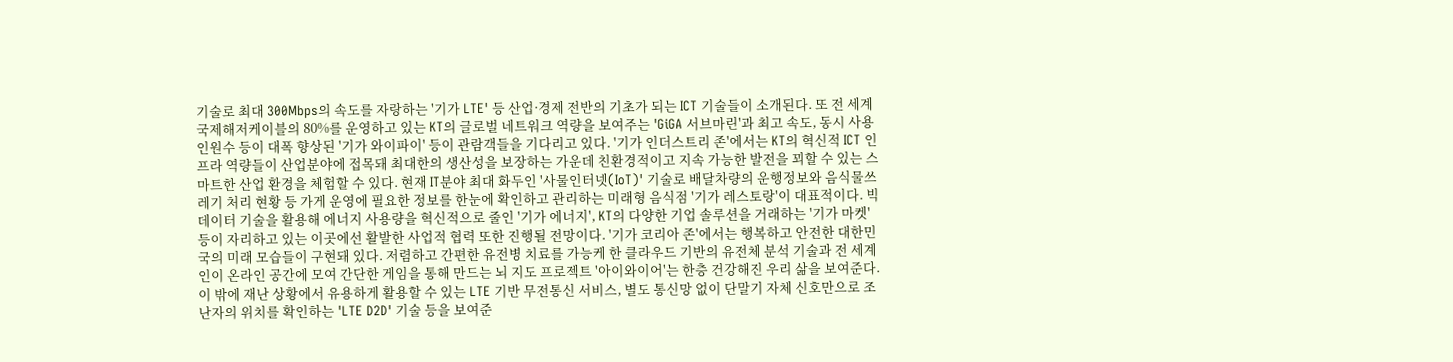기술로 최대 300Mbps의 속도를 자랑하는 '기가 LTE' 등 산업·경제 전반의 기초가 되는 ICT 기술들이 소개된다. 또 전 세계 국제해저케이블의 80%를 운영하고 있는 KT의 글로벌 네트워크 역량을 보여주는 'GiGA 서브마린'과 최고 속도, 동시 사용 인원수 등이 대폭 향상된 '기가 와이파이' 등이 관람객들을 기다리고 있다. '기가 인더스트리 존'에서는 KT의 혁신적 ICT 인프라 역량들이 산업분야에 접목돼 최대한의 생산성을 보장하는 가운데 친환경적이고 지속 가능한 발전을 꾀할 수 있는 스마트한 산업 환경을 체험할 수 있다. 현재 IT분야 최대 화두인 '사물인터넷(IoT)' 기술로 배달차량의 운행정보와 음식물쓰레기 처리 현황 등 가게 운영에 필요한 정보를 한눈에 확인하고 관리하는 미래형 음식점 '기가 레스토랑'이 대표적이다. 빅데이터 기술을 활용해 에너지 사용량을 혁신적으로 줄인 '기가 에너지', KT의 다양한 기업 솔루션을 거래하는 '기가 마켓' 등이 자리하고 있는 이곳에선 활발한 사업적 협력 또한 진행될 전망이다. '기가 코리아 존'에서는 행복하고 안전한 대한민국의 미래 모습들이 구현돼 있다. 저렴하고 간편한 유전병 치료를 가능케 한 클라우드 기반의 유전체 분석 기술과 전 세계인이 온라인 공간에 모여 간단한 게임을 통해 만드는 뇌 지도 프로젝트 '아이와이어'는 한층 건강해진 우리 삶을 보여준다. 이 밖에 재난 상황에서 유용하게 활용할 수 있는 LTE 기반 무전통신 서비스, 별도 통신망 없이 단말기 자체 신호만으로 조난자의 위치를 확인하는 'LTE D2D' 기술 등을 보여준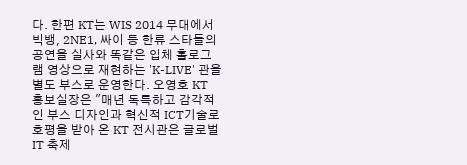다. 한편 KT는 WIS 2014 무대에서 빅뱅, 2NE1, 싸이 등 한류 스타들의 공연을 실사와 똑같은 입체 홀로그램 영상으로 재현하는 'K-LIVE' 관을 별도 부스로 운영한다. 오영호 KT 홍보실장은 "매년 독특하고 감각적인 부스 디자인과 혁신적 ICT기술로 호평을 받아 온 KT 전시관은 글로벌 IT 축제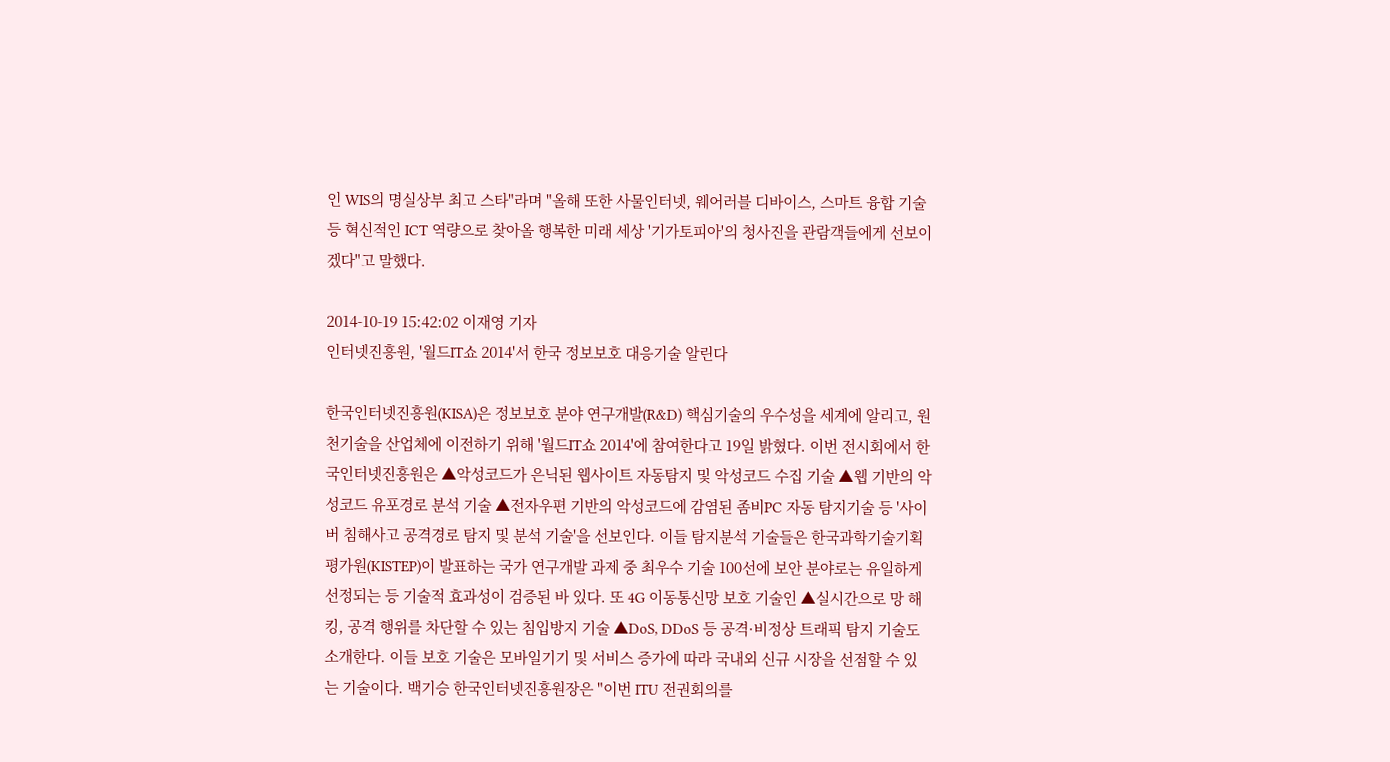인 WIS의 명실상부 최고 스타"라며 "올해 또한 사물인터넷, 웨어러블 디바이스, 스마트 융합 기술 등 혁신적인 ICT 역량으로 찾아올 행복한 미래 세상 '기가토피아'의 청사진을 관람객들에게 선보이겠다"고 말했다.

2014-10-19 15:42:02 이재영 기자
인터넷진흥원, '월드IT쇼 2014'서 한국 정보보호 대응기술 알린다

한국인터넷진흥원(KISA)은 정보보호 분야 연구개발(R&D) 핵심기술의 우수성을 세계에 알리고, 원천기술을 산업체에 이전하기 위해 '월드IT쇼 2014'에 참여한다고 19일 밝혔다. 이번 전시회에서 한국인터넷진흥원은 ▲악성코드가 은닉된 웹사이트 자동탐지 및 악성코드 수집 기술 ▲웹 기반의 악성코드 유포경로 분석 기술 ▲전자우편 기반의 악성코드에 감염된 좀비PC 자동 탐지기술 등 '사이버 침해사고 공격경로 탐지 및 분석 기술'을 선보인다. 이들 탐지분석 기술들은 한국과학기술기획평가원(KISTEP)이 발표하는 국가 연구개발 과제 중 최우수 기술 100선에 보안 분야로는 유일하게 선정되는 등 기술적 효과성이 검증된 바 있다. 또 4G 이동통신망 보호 기술인 ▲실시간으로 망 해킹, 공격 행위를 차단할 수 있는 침입방지 기술 ▲DoS, DDoS 등 공격·비정상 트래픽 탐지 기술도 소개한다. 이들 보호 기술은 모바일기기 및 서비스 증가에 따라 국내외 신규 시장을 선점할 수 있는 기술이다. 백기승 한국인터넷진흥원장은 "이번 ITU 전권회의를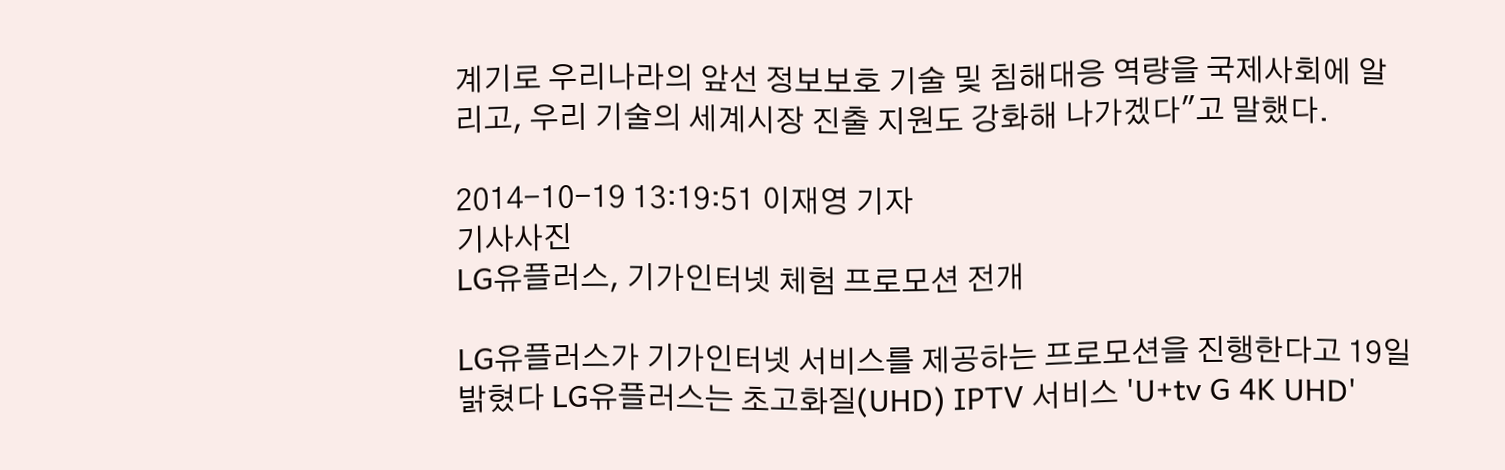계기로 우리나라의 앞선 정보보호 기술 및 침해대응 역량을 국제사회에 알리고, 우리 기술의 세계시장 진출 지원도 강화해 나가겠다"고 말했다.

2014-10-19 13:19:51 이재영 기자
기사사진
LG유플러스, 기가인터넷 체험 프로모션 전개

LG유플러스가 기가인터넷 서비스를 제공하는 프로모션을 진행한다고 19일 밝혔다 LG유플러스는 초고화질(UHD) IPTV 서비스 'U+tv G 4K UHD'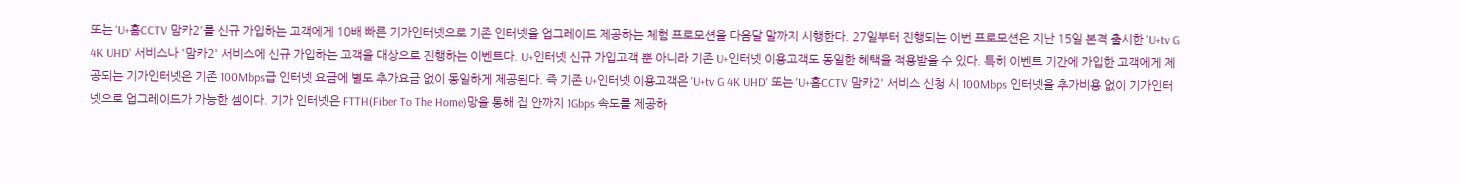또는 'U+홈CCTV 맘카2'를 신규 가입하는 고객에게 10배 빠른 기가인터넷으로 기존 인터넷을 업그레이드 제공하는 체험 프로모션을 다음달 말까지 시행한다. 27일부터 진행되는 이번 프로모션은 지난 15일 본격 출시한 'U+tv G 4K UHD' 서비스나 '맘카2' 서비스에 신규 가입하는 고객을 대상으로 진행하는 이벤트다. U+인터넷 신규 가입고객 뿐 아니라 기존 U+인터넷 이용고객도 동일한 혜택을 적용받을 수 있다. 특히 이벤트 기간에 가입한 고객에게 제공되는 기가인터넷은 기존 100Mbps급 인터넷 요금에 별도 추가요금 없이 동일하게 제공된다. 즉 기존 U+인터넷 이용고객은 'U+tv G 4K UHD' 또는 'U+홈CCTV 맘카2' 서비스 신청 시 100Mbps 인터넷을 추가비용 없이 기가인터넷으로 업그레이드가 가능한 셈이다. 기가 인터넷은 FTTH(Fiber To The Home)망을 통해 집 안까지 1Gbps 속도를 제공하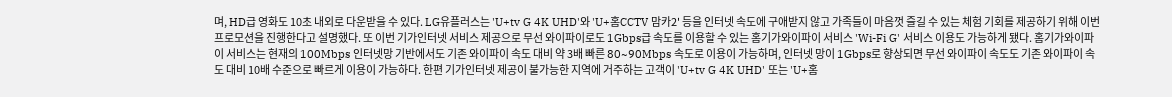며, HD급 영화도 10초 내외로 다운받을 수 있다. LG유플러스는 'U+tv G 4K UHD'와 'U+홈CCTV 맘카2' 등을 인터넷 속도에 구애받지 않고 가족들이 마음껏 즐길 수 있는 체험 기회를 제공하기 위해 이번 프로모션을 진행한다고 설명했다. 또 이번 기가인터넷 서비스 제공으로 무선 와이파이로도 1Gbps급 속도를 이용할 수 있는 홈기가와이파이 서비스 'Wi-Fi G' 서비스 이용도 가능하게 됐다. 홈기가와이파이 서비스는 현재의 100Mbps 인터넷망 기반에서도 기존 와이파이 속도 대비 약 3배 빠른 80~90Mbps 속도로 이용이 가능하며, 인터넷 망이 1Gbps로 향상되면 무선 와이파이 속도도 기존 와이파이 속도 대비 10배 수준으로 빠르게 이용이 가능하다. 한편 기가인터넷 제공이 불가능한 지역에 거주하는 고객이 'U+tv G 4K UHD' 또는 'U+홈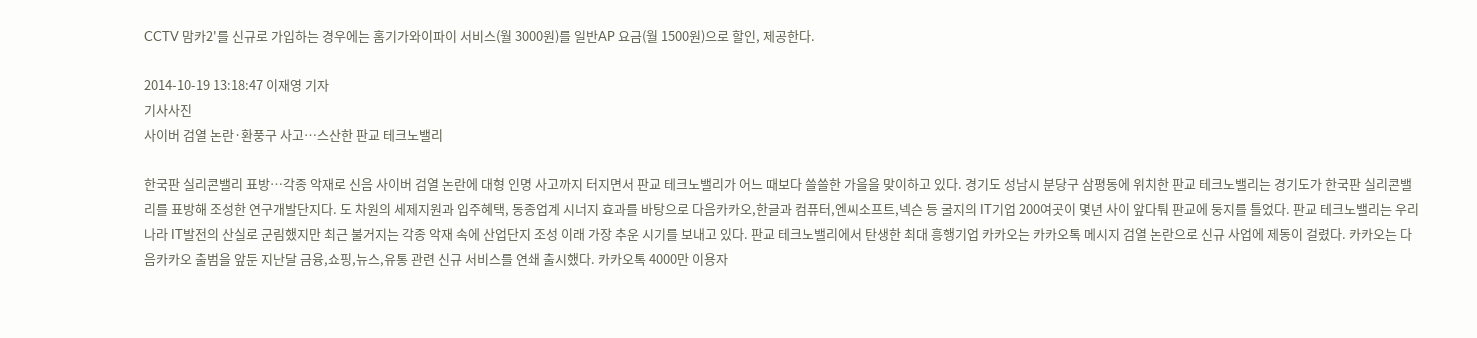CCTV 맘카2'를 신규로 가입하는 경우에는 홈기가와이파이 서비스(월 3000원)를 일반AP 요금(월 1500원)으로 할인, 제공한다.

2014-10-19 13:18:47 이재영 기자
기사사진
사이버 검열 논란·환풍구 사고…스산한 판교 테크노밸리

한국판 실리콘밸리 표방…각종 악재로 신음 사이버 검열 논란에 대형 인명 사고까지 터지면서 판교 테크노밸리가 어느 때보다 쓸쓸한 가을을 맞이하고 있다. 경기도 성남시 분당구 삼평동에 위치한 판교 테크노밸리는 경기도가 한국판 실리콘밸리를 표방해 조성한 연구개발단지다. 도 차원의 세제지원과 입주혜택, 동종업계 시너지 효과를 바탕으로 다음카카오,한글과 컴퓨터,엔씨소프트,넥슨 등 굴지의 IT기업 200여곳이 몇년 사이 앞다퉈 판교에 둥지를 틀었다. 판교 테크노밸리는 우리나라 IT발전의 산실로 군림했지만 최근 불거지는 각종 악재 속에 산업단지 조성 이래 가장 추운 시기를 보내고 있다. 판교 테크노밸리에서 탄생한 최대 흥행기업 카카오는 카카오톡 메시지 검열 논란으로 신규 사업에 제동이 걸렸다. 카카오는 다음카카오 출범을 앞둔 지난달 금융,쇼핑,뉴스,유통 관련 신규 서비스를 연쇄 출시했다. 카카오톡 4000만 이용자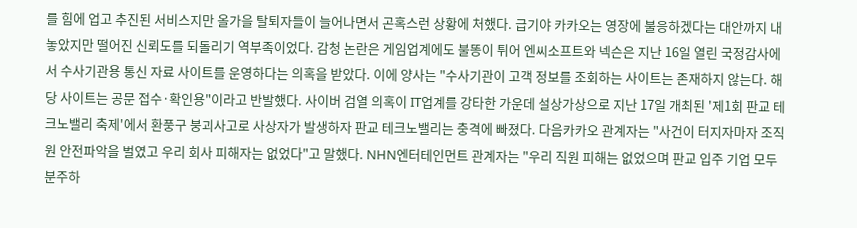를 힘에 업고 추진된 서비스지만 올가을 탈퇴자들이 늘어나면서 곤혹스런 상황에 처했다. 급기야 카카오는 영장에 불응하겠다는 대안까지 내놓았지만 떨어진 신뢰도를 되돌리기 역부족이었다. 감청 논란은 게임업계에도 불똥이 튀어 엔씨소프트와 넥슨은 지난 16일 열린 국정감사에서 수사기관용 통신 자료 사이트를 운영하다는 의혹을 받았다. 이에 양사는 "수사기관이 고객 정보를 조회하는 사이트는 존재하지 않는다. 해당 사이트는 공문 접수·확인용"이라고 반발했다. 사이버 검열 의혹이 IT업계를 강타한 가운데 설상가상으로 지난 17일 개최된 '제1회 판교 테크노밸리 축제'에서 환풍구 붕괴사고로 사상자가 발생하자 판교 테크노밸리는 충격에 빠졌다. 다음카카오 관계자는 "사건이 터지자마자 조직원 안전파악을 벌였고 우리 회사 피해자는 없었다"고 말했다. NHN엔터테인먼트 관계자는 "우리 직원 피해는 없었으며 판교 입주 기업 모두 분주하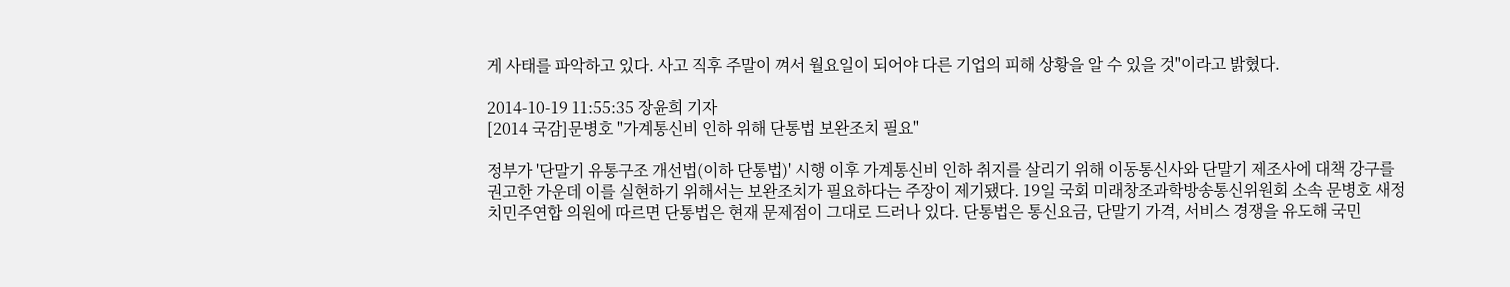게 사태를 파악하고 있다. 사고 직후 주말이 껴서 월요일이 되어야 다른 기업의 피해 상황을 알 수 있을 것"이라고 밝혔다.

2014-10-19 11:55:35 장윤희 기자
[2014 국감]문병호 "가계통신비 인하 위해 단통법 보완조치 필요"

정부가 '단말기 유통구조 개선법(이하 단통법)' 시행 이후 가계통신비 인하 취지를 살리기 위해 이동통신사와 단말기 제조사에 대책 강구를 권고한 가운데 이를 실현하기 위해서는 보완조치가 필요하다는 주장이 제기됐다. 19일 국회 미래창조과학방송통신위원회 소속 문병호 새정치민주연합 의원에 따르면 단통법은 현재 문제점이 그대로 드러나 있다. 단통법은 통신요금, 단말기 가격, 서비스 경쟁을 유도해 국민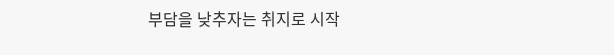부담을 낮추자는 취지로 시작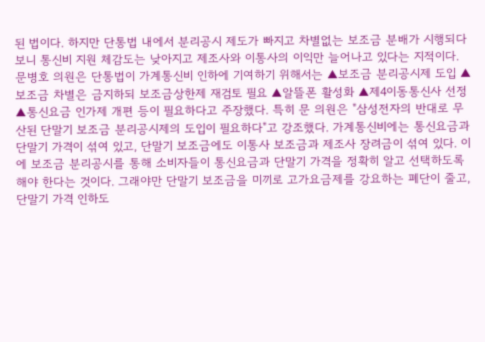된 법이다. 하지만 단통법 내에서 분리공시 제도가 빠지고 차별없는 보조금 분배가 시행되다보니 통신비 지원 체감도는 낮아지고 제조사와 이통사의 이익만 늘어나고 있다는 지적이다. 문병호 의원은 단통법이 가계통신비 인하에 기여하기 위해서는 ▲보조금 분리공시제 도입 ▲보조금 차별은 금지하되 보조금상한제 재검토 필요 ▲알뜰폰 활성화 ▲제4이동통신사 선정 ▲통신요금 인가제 개편 등이 필요하다고 주장했다. 특히 문 의원은 "삼성전자의 반대로 무산된 단말기 보조금 분리공시제의 도입이 필요하다"고 강조했다. 가계통신비에는 통신요금과 단말기 가격이 섞여 있고, 단말기 보조금에도 이통사 보조금과 제조사 장려금이 섞여 있다. 이에 보조금 분리공시를 통해 소비자들이 통신요금과 단말기 가격을 정확히 알고 선택하도록 해야 한다는 것이다. 그래야만 단말기 보조금을 미끼로 고가요금제를 강요하는 폐단이 줄고, 단말기 가격 인하도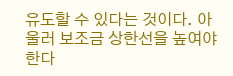유도할 수 있다는 것이다. 아울러 보조금 상한선을 높여야 한다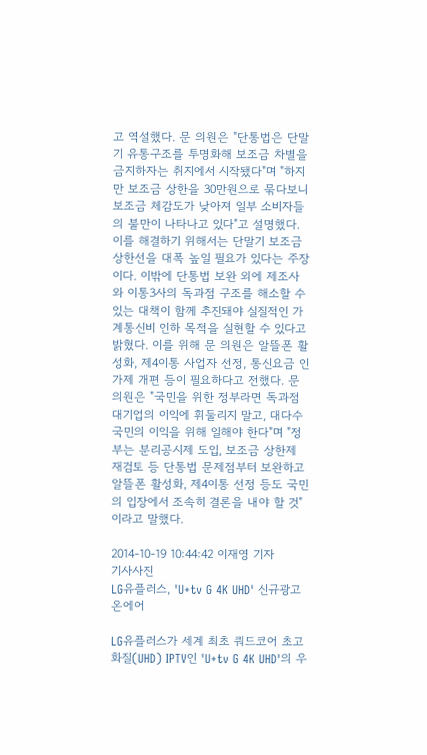고 역설했다. 문 의원은 "단통법은 단말기 유통구조를 투명화해 보조금 차별을 금지하자는 취지에서 시작됐다"며 "하지만 보조금 상한을 30만원으로 묶다보니 보조금 체감도가 낮아져 일부 소비자들의 불만이 나타나고 있다"고 설명했다. 이를 해결하기 위해서는 단말기 보조금 상한선을 대폭 높일 필요가 있다는 주장이다. 이밖에 단통법 보완 외에 제조사와 이통3사의 독과점 구조를 해소할 수 있는 대책이 함께 추진돼야 실질적인 가계통신비 인하 목적을 실현할 수 있다고 밝혔다. 이를 위해 문 의원은 알뜰폰 활성화, 제4이통 사업자 선정, 통신요금 인가제 개편 등이 필요하다고 전했다. 문 의원은 "국민을 위한 정부라면 독과점 대기업의 이익에 휘둘리지 말고, 대다수 국민의 이익을 위해 일해야 한다"며 "정부는 분리공시제 도입, 보조금 상한제 재검토 등 단통법 문제점부터 보완하고 알뜰폰 활성화, 제4이통 선정 등도 국민의 입장에서 조속히 결론을 내야 할 것"이라고 말했다.

2014-10-19 10:44:42 이재영 기자
기사사진
LG유플러스, 'U+tv G 4K UHD' 신규광고 온에어

LG유플러스가 세계 최초 쿼드코어 초고화질(UHD) IPTV인 'U+tv G 4K UHD'의 우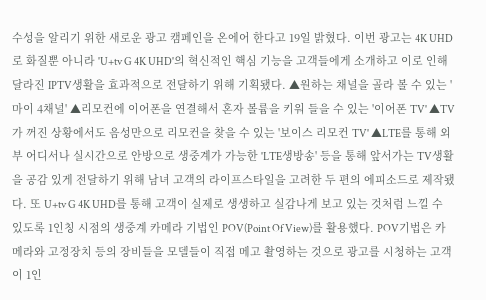수성을 알리기 위한 새로운 광고 캠페인을 온에어 한다고 19일 밝혔다. 이번 광고는 4K UHD로 화질뿐 아니라 'U+tv G 4K UHD'의 혁신적인 핵심 기능을 고객들에게 소개하고 이로 인해 달라진 IPTV생활을 효과적으로 전달하기 위해 기획됐다. ▲원하는 채널을 골라 볼 수 있는 '마이 4채널' ▲리모컨에 이어폰을 연결해서 혼자 볼륨을 키워 들을 수 있는 '이어폰 TV' ▲TV가 꺼진 상황에서도 음성만으로 리모컨을 찾을 수 있는 '보이스 리모컨 TV' ▲LTE를 통해 외부 어디서나 실시간으로 안방으로 생중계가 가능한 'LTE생방송' 등을 통해 앞서가는 TV생활을 공감 있게 전달하기 위해 남녀 고객의 라이프스타일을 고려한 두 편의 에피소드로 제작됐다. 또 U+tv G 4K UHD를 통해 고객이 실제로 생생하고 실감나게 보고 있는 것처럼 느낄 수 있도록 1인칭 시점의 생중계 카메라 기법인 POV(Point Of View)를 활용했다. POV기법은 카메라와 고정장치 등의 장비들을 모델들이 직접 메고 촬영하는 것으로 광고를 시청하는 고객이 1인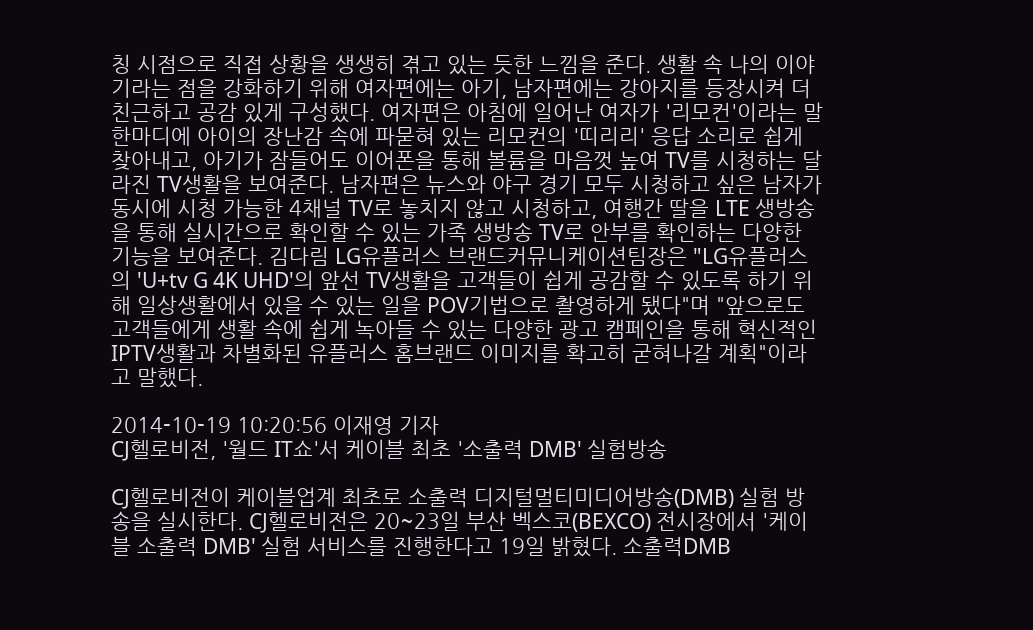칭 시점으로 직접 상황을 생생히 겪고 있는 듯한 느낌을 준다. 생활 속 나의 이야기라는 점을 강화하기 위해 여자편에는 아기, 남자편에는 강아지를 등장시켜 더 친근하고 공감 있게 구성했다. 여자편은 아침에 일어난 여자가 '리모컨'이라는 말 한마디에 아이의 장난감 속에 파묻혀 있는 리모컨의 '띠리리' 응답 소리로 쉽게 찾아내고, 아기가 잠들어도 이어폰을 통해 볼륨을 마음껏 높여 TV를 시청하는 달라진 TV생활을 보여준다. 남자편은 뉴스와 야구 경기 모두 시청하고 싶은 남자가 동시에 시청 가능한 4채널 TV로 놓치지 않고 시청하고, 여행간 딸을 LTE 생방송을 통해 실시간으로 확인할 수 있는 가족 생방송 TV로 안부를 확인하는 다양한 기능을 보여준다. 김다림 LG유플러스 브랜드커뮤니케이션팀장은 "LG유플러스의 'U+tv G 4K UHD'의 앞선 TV생활을 고객들이 쉽게 공감할 수 있도록 하기 위해 일상생활에서 있을 수 있는 일을 POV기법으로 촬영하게 됐다"며 "앞으로도 고객들에게 생활 속에 쉽게 녹아들 수 있는 다양한 광고 캠페인을 통해 혁신적인 IPTV생활과 차별화된 유플러스 홈브랜드 이미지를 확고히 굳혀나갈 계획"이라고 말했다.

2014-10-19 10:20:56 이재영 기자
CJ헬로비전, '월드 IT쇼'서 케이블 최초 '소출력 DMB' 실험방송

CJ헬로비전이 케이블업계 최초로 소출력 디지털멀티미디어방송(DMB) 실험 방송을 실시한다. CJ헬로비전은 20~23일 부산 벡스코(BEXCO) 전시장에서 '케이블 소출력 DMB' 실험 서비스를 진행한다고 19일 밝혔다. 소출력DMB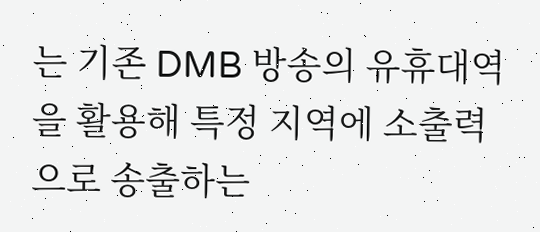는 기존 DMB 방송의 유휴대역을 활용해 특정 지역에 소출력으로 송출하는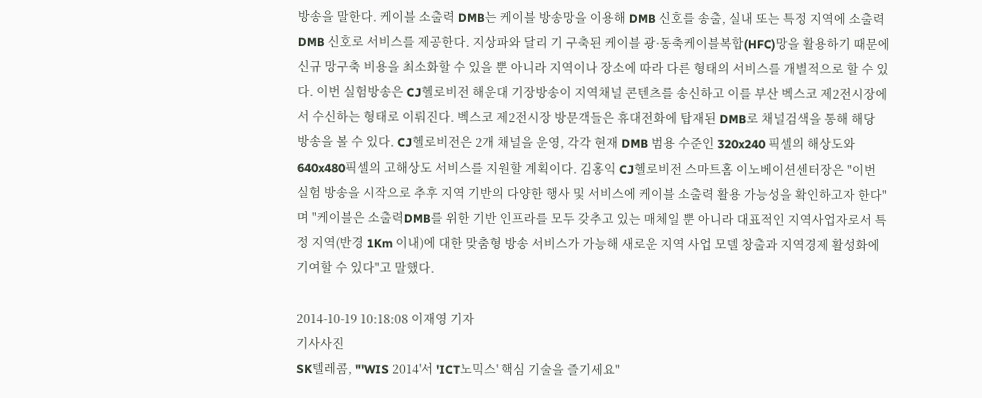방송을 말한다. 케이블 소출력 DMB는 케이블 방송망을 이용해 DMB 신호를 송출, 실내 또는 특정 지역에 소출력 DMB 신호로 서비스를 제공한다. 지상파와 달리 기 구축된 케이블 광·동축케이블복합(HFC)망을 활용하기 때문에 신규 망구축 비용을 최소화할 수 있을 뿐 아니라 지역이나 장소에 따라 다른 형태의 서비스를 개별적으로 할 수 있다. 이번 실험방송은 CJ헬로비전 해운대 기장방송이 지역채널 콘텐츠를 송신하고 이를 부산 벡스코 제2전시장에서 수신하는 형태로 이뤄진다. 벡스코 제2전시장 방문객들은 휴대전화에 탑재된 DMB로 채널검색을 통해 해당 방송을 볼 수 있다. CJ헬로비전은 2개 채널을 운영, 각각 현재 DMB 범용 수준인 320x240 픽셀의 해상도와 640x480픽셀의 고해상도 서비스를 지원할 계획이다. 김홍익 CJ헬로비전 스마트홈 이노베이션센터장은 "이번 실험 방송을 시작으로 추후 지역 기반의 다양한 행사 및 서비스에 케이블 소출력 활용 가능성을 확인하고자 한다"며 "케이블은 소출력DMB를 위한 기반 인프라를 모두 갖추고 있는 매체일 뿐 아니라 대표적인 지역사업자로서 특정 지역(반경 1Km 이내)에 대한 맞춤형 방송 서비스가 가능해 새로운 지역 사업 모델 창출과 지역경제 활성화에 기여할 수 있다"고 말했다.

2014-10-19 10:18:08 이재영 기자
기사사진
SK텔레콤, "'WIS 2014'서 'ICT노믹스' 핵심 기술을 즐기세요"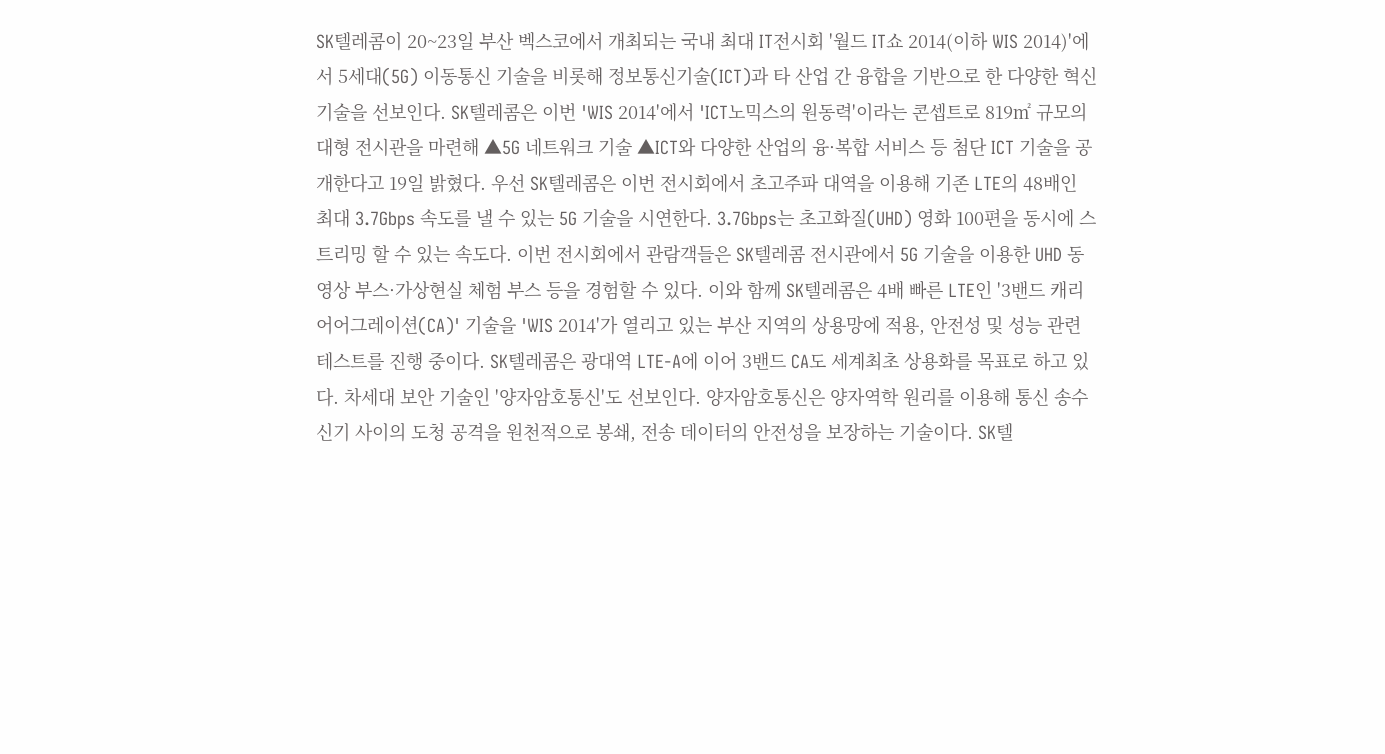SK텔레콤이 20~23일 부산 벡스코에서 개최되는 국내 최대 IT전시회 '월드 IT쇼 2014(이하 WIS 2014)'에서 5세대(5G) 이동통신 기술을 비롯해 정보통신기술(ICT)과 타 산업 간 융합을 기반으로 한 다양한 혁신기술을 선보인다. SK텔레콤은 이번 'WIS 2014'에서 'ICT노믹스의 원동력'이라는 콘셉트로 819㎡ 규모의 대형 전시관을 마련해 ▲5G 네트워크 기술 ▲ICT와 다양한 산업의 융·복합 서비스 등 첨단 ICT 기술을 공개한다고 19일 밝혔다. 우선 SK텔레콤은 이번 전시회에서 초고주파 대역을 이용해 기존 LTE의 48배인 최대 3.7Gbps 속도를 낼 수 있는 5G 기술을 시연한다. 3.7Gbps는 초고화질(UHD) 영화 100편을 동시에 스트리밍 할 수 있는 속도다. 이번 전시회에서 관람객들은 SK텔레콤 전시관에서 5G 기술을 이용한 UHD 동영상 부스·가상현실 체험 부스 등을 경험할 수 있다. 이와 함께 SK텔레콤은 4배 빠른 LTE인 '3밴드 캐리어어그레이션(CA)' 기술을 'WIS 2014'가 열리고 있는 부산 지역의 상용망에 적용, 안전성 및 성능 관련 테스트를 진행 중이다. SK텔레콤은 광대역 LTE-A에 이어 3밴드 CA도 세계최초 상용화를 목표로 하고 있다. 차세대 보안 기술인 '양자암호통신'도 선보인다. 양자암호통신은 양자역학 원리를 이용해 통신 송수신기 사이의 도청 공격을 원천적으로 봉쇄, 전송 데이터의 안전성을 보장하는 기술이다. SK텔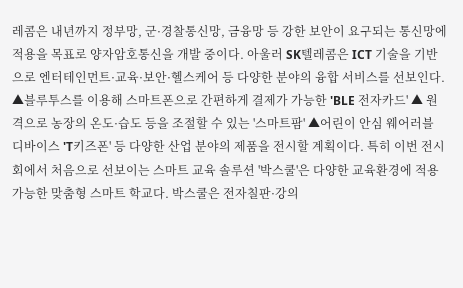레콤은 내년까지 정부망, 군·경찰통신망, 금융망 등 강한 보안이 요구되는 통신망에 적용을 목표로 양자암호통신을 개발 중이다. 아울러 SK텔레콤은 ICT 기술을 기반으로 엔터테인먼트·교육·보안·헬스케어 등 다양한 분야의 융합 서비스를 선보인다. ▲블루투스를 이용해 스마트폰으로 간편하게 결제가 가능한 'BLE 전자카드' ▲ 원격으로 농장의 온도·습도 등을 조절할 수 있는 '스마트팜' ▲어린이 안심 웨어러블 디바이스 'T키즈폰' 등 다양한 산업 분야의 제품을 전시할 계획이다. 특히 이번 전시회에서 처음으로 선보이는 스마트 교육 솔루션 '박스쿨'은 다양한 교육환경에 적용 가능한 맞춤형 스마트 학교다. 박스쿨은 전자칠판·강의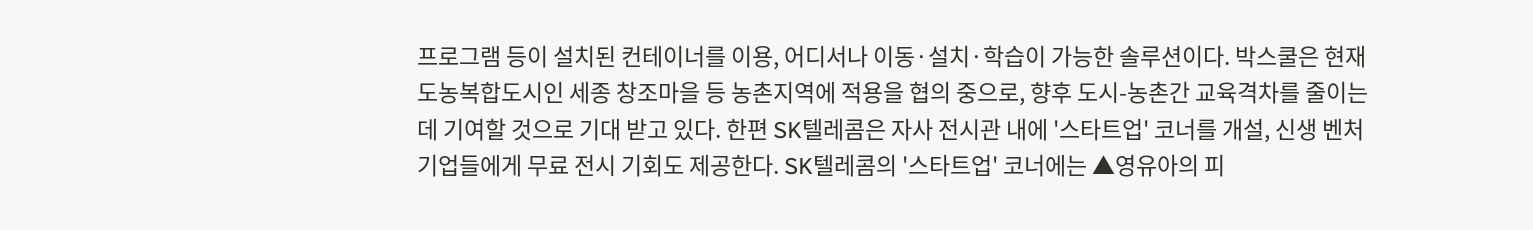프로그램 등이 설치된 컨테이너를 이용, 어디서나 이동·설치·학습이 가능한 솔루션이다. 박스쿨은 현재 도농복합도시인 세종 창조마을 등 농촌지역에 적용을 협의 중으로, 향후 도시-농촌간 교육격차를 줄이는데 기여할 것으로 기대 받고 있다. 한편 SK텔레콤은 자사 전시관 내에 '스타트업' 코너를 개설, 신생 벤처기업들에게 무료 전시 기회도 제공한다. SK텔레콤의 '스타트업' 코너에는 ▲영유아의 피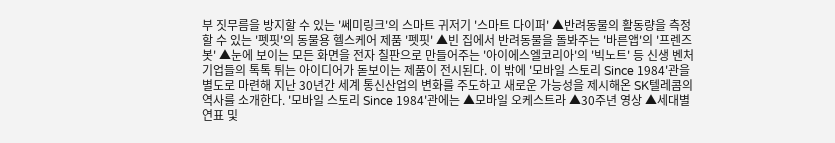부 짓무름을 방지할 수 있는 '쎄미링크'의 스마트 귀저기 '스마트 다이퍼' ▲반려동물의 활동량을 측정할 수 있는 '펫핏'의 동물용 헬스케어 제품 '펫핏' ▲빈 집에서 반려동물을 돌봐주는 '바른앱'의 '프렌즈봇' ▲눈에 보이는 모든 화면을 전자 칠판으로 만들어주는 '아이에스엘코리아'의 '빅노트' 등 신생 벤처기업들의 톡톡 튀는 아이디어가 돋보이는 제품이 전시된다. 이 밖에 '모바일 스토리 Since 1984'관을 별도로 마련해 지난 30년간 세계 통신산업의 변화를 주도하고 새로운 가능성을 제시해온 SK텔레콤의 역사를 소개한다. '모바일 스토리 Since 1984'관에는 ▲모바일 오케스트라 ▲30주년 영상 ▲세대별 연표 및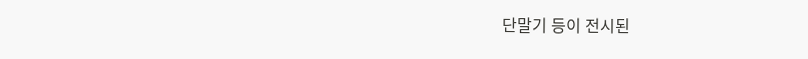단말기 등이 전시된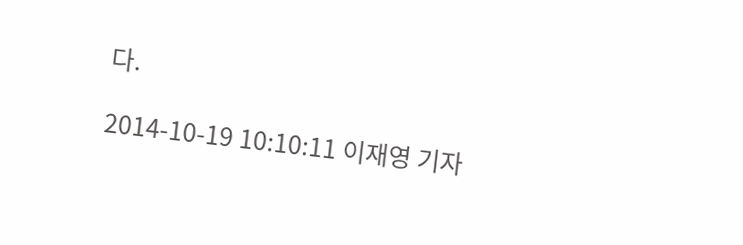다.

2014-10-19 10:10:11 이재영 기자